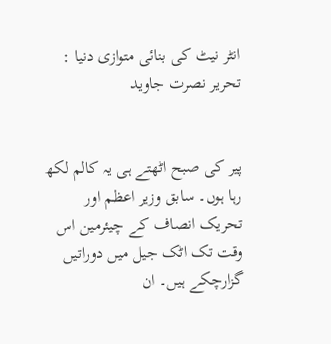انٹر نیٹ کی بنائی متوازی دنیا : تحریر نصرت جاوید


پیر کی صبح اٹھتے ہی یہ کالم لکھ رہا ہوں۔ سابق وزیر اعظم اور تحریک انصاف کے چیئرمین اس وقت تک اٹک جیل میں دوراتیں گزارچکے ہیں۔ ان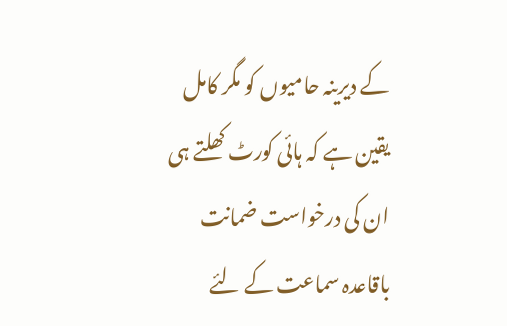کے دیرینہ حامیوں کو مگر کامل یقین ہے کہ ہائی کورٹ کھلتے ہی ان کی درخواست ضمانت باقاعدہ سماعت کے لئے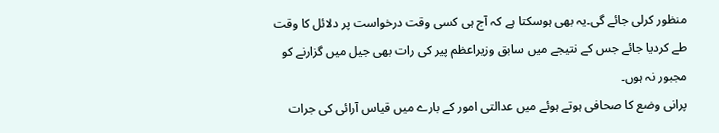منظور کرلی جائے گی۔یہ بھی ہوسکتا ہے کہ آج ہی کسی وقت درخواست پر دلائل کا وقت طے کردیا جائے جس کے نتیجے میں سابق وزیراعظم پیر کی رات بھی جیل میں گزارنے کو مجبور نہ ہوں۔
پرانی وضع کا صحافی ہوتے ہوئے میں عدالتی امور کے بارے میں قیاس آرائی کی جرات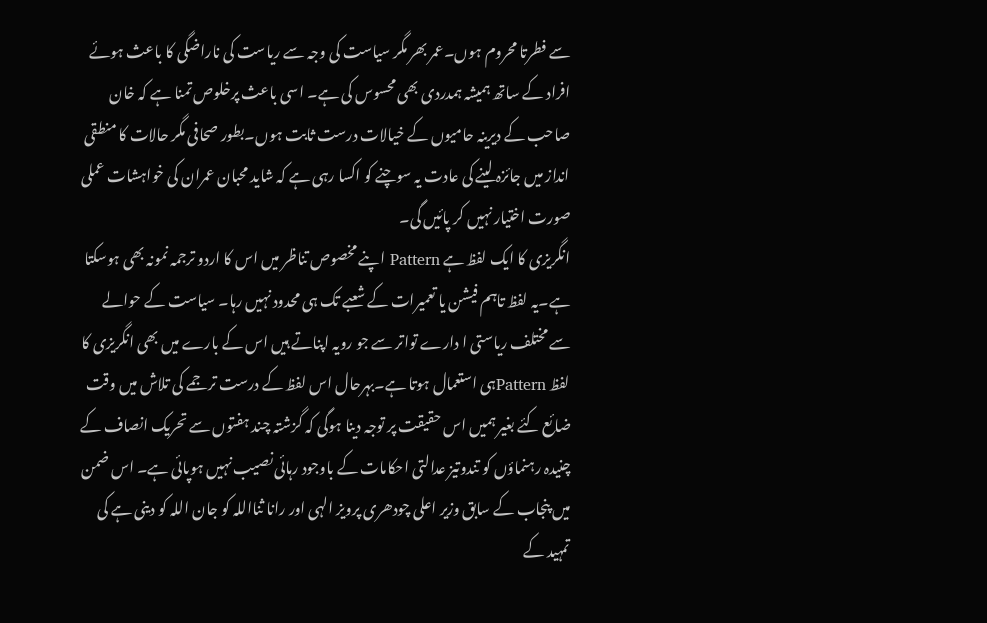سے فطرتا محروم ہوں۔عمر بھر مگر سیاست کی وجہ سے ریاست کی ناراضگی کا باعث ہوئے افراد کے ساتھ ہمیشہ ہمدردی بھی محسوس کی ہے۔ اسی باعث پرخلوص تمنا ہے کہ خان صاحب کے دیرینہ حامیوں کے خیالات درست ثابت ہوں۔بطور صحافی مگر حالات کا منطقی انداز میں جائزہ لینے کی عادت یہ سوچنے کو اکسا رہی ہے کہ شاید محبان عمران کی خواہشات عملی صورت اختیار نہیں کر پائیں گی۔
انگریزی کا ایک لفظ ہے Pattern اپنے مخصوص تناظر میں اس کا اردو ترجمہ نمونہ بھی ہوسکتا ہے۔یہ لفظ تاہم فیشن یا تعمیرات کے شعبے تک ہی محدود نہیں رہا۔ سیاست کے حوالے سے مختلف ریاستی ا دارے تواتر سے جو رویہ اپناتے ہیں اس کے بارے میں بھی انگریزی کا لفظ Patternہی استعمال ہوتا ہے۔بہرحال اس لفظ کے درست ترجمے کی تلاش میں وقت ضائع کئے بغیر ہمیں اس حقیقت پر توجہ دینا ہوگی کہ گزشتہ چند ہفتوں سے تحریک انصاف کے چنیدہ رہنماؤں کو تندوتیز عدالتی احکامات کے باوجود رہائی نصیب نہیں ہوپائی ہے۔ اس ضمن میں پنجاب کے سابق وزیر اعلی چودھری پرویز الہی اور رانا ثنااللہ کو جان اللہ کو دینی ہے کی تمہید کے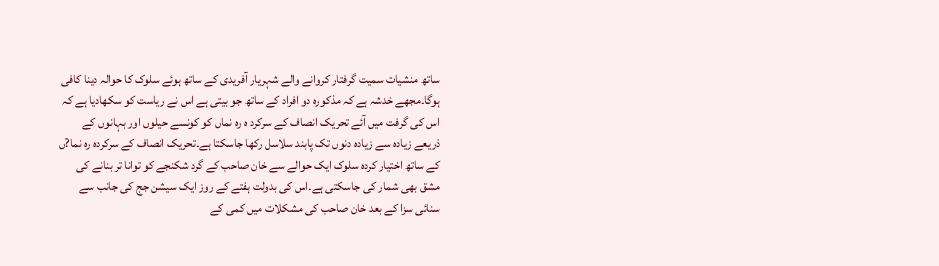ساتھ منشیات سمیت گرفتار کروانے والے شہریار آفریدی کے ساتھ ہوئے سلوک کا حوالہ دینا کافی ہوگا۔مجھے خدشہ ہے کہ مذکورہ دو افراد کے ساتھ جو بیتی ہے اس نے ریاست کو سکھادیا ہے کہ اس کی گرفت میں آئے تحریک انصاف کے سرکرد ہ رہ نماں کو کونسے حیلوں اور بہانوں کے ذریعے زیادہ سے زیادہ دنوں تک پابند سلاسل رکھا جاسکتا ہے۔تحریک انصاف کے سرکردہ رہ نما?ں کے ساتھ اختیار کردہ سلوک ایک حوالے سے خان صاحب کے گرد شکنجے کو توانا تر بنانے کی مشق بھی شمار کی جاسکتی ہے۔اس کی بدولت ہفتے کے روز ایک سیشن جج کی جانب سے سنائی سزا کے بعد خان صاحب کی مشکلات میں کمی کے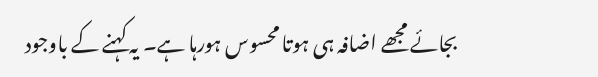بجائے مجھے اضافہ ہی ہوتا محسوس ہورہا ہے۔ یہ کہنے کے باوجود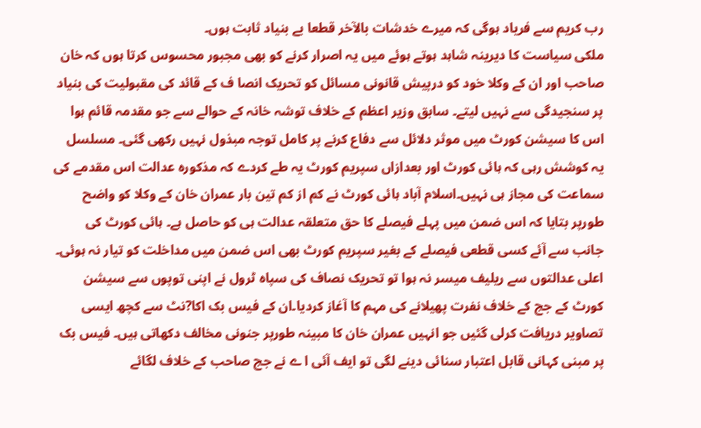رب کریم سے فریاد ہوگی کہ میرے خدشات بالآخر قطعا بے بنیاد ثابت ہوں۔
ملکی سیاست کا دیرینہ شاہد ہوتے ہوئے میں یہ اصرار کرنے کو بھی مجبور محسوس کرتا ہوں کہ خان صاحب اور ان کے وکلا خود کو درپیش قانونی مسائل کو تحریک انصا ف کے قائد کی مقبولیت کی بنیاد پر سنجیدگی سے نہیں لیتے۔ سابق وزیر اعظم کے خلاف توشہ خانہ کے حوالے سے جو مقدمہ قائم ہوا اس کا سیشن کورٹ میں موثر دلائل سے دفاع کرنے پر کامل توجہ مبذول نہیں رکھی گئی۔ مسلسل یہ کوشش رہی کہ ہائی کورٹ اور بعدازاں سپریم کورٹ یہ طے کردے کہ مذکورہ عدالت اس مقدمے کی سماعت کی مجاز ہی نہیں۔اسلام آباد ہائی کورٹ نے کم از کم تین بار عمران خان کے وکلا کو واضح طورپر بتایا کہ اس ضمن میں پہلے فیصلے کا حق متعلقہ عدالت ہی کو حاصل ہے۔ ہائی کورٹ کی جانب سے آئے کسی قطعی فیصلے کے بغیر سپریم کورٹ بھی اس ضمن میں مداخلت کو تیار نہ ہوئی۔ اعلی عدالتوں سے ریلیف میسر نہ ہوا تو تحریک نصاف کی سپاہ ٹرول نے اپنی توپوں سے سیشن کورٹ کے جج کے خلاف نفرت پھیلانے کی مہم کا آغاز کردیا۔ان کے فیس بک اکا?نٹ سے کچھ ایسی تصاویر دریافت کرلی گئیں جو انہیں عمران خان کا مبینہ طورپر جنونی مخالف دکھاتی ہیں۔ فیس بک پر مبنی کہانی قابل اعتبار سنائی دینے لگی تو ایف آئی ا ے نے جج صاحب کے خلاف لگائے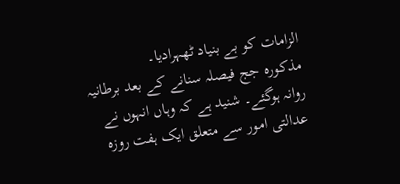الزامات کو بے بنیاد ٹھہرادیا۔
مذکورہ جج فیصلہ سنانے کے بعد برطانیہ روانہ ہوگئے۔ شنید ہے کہ وہاں انہوں نے عدالتی امور سے متعلق ایک ہفت روزہ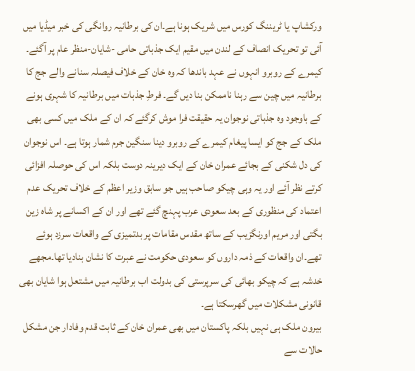ورکشاپ یا ٹریننگ کورس میں شریک ہونا ہے۔ان کی برطانیہ روانگی کی خبر میڈیا میں آئی تو تحریک انصاف کے لندن میں مقیم ایک جذباتی حامی -شایان-منظر عام پر آگئے۔ کیمرے کے روبرو انہوں نے عہد باندھا کہ وہ خان کے خلاف فیصلہ سنانے والے جج کا برطانیہ میں چین سے رہنا ناممکن بنا دیں گے۔ فرطِ جذبات میں برطانیہ کا شہری ہونے کے باوجود وہ جذباتی نوجوان یہ حقیقت فرا موش کرگئے کہ ان کے ملک میں کسی بھی ملک کے جج کو ایسا پیغام کیمرے کے روبرو دینا سنگین جرم شمار ہوتا ہے۔ اس نوجوان کی دل شکنی کے بجائے عمران خان کے ایک دیرینہ دوست بلکہ اس کی حوصلہ افزائی کرتے نظر آئے اور یہ وہی چیکو صاحب ہیں جو سابق وزیر اعظم کے خلاف تحریک عدم اعتماد کی منظوری کے بعد سعودی عرب پہنچ گئے تھے اور ان کے اکسانے پر شاہ زین بگتی اور مریم اورنگزیب کے ساتھ مقدس مقامات پر بدتمیزی کے واقعات سرزد ہوئے تھے۔ان واقعات کے ذمہ داروں کو سعودی حکومت نے عبرت کا نشان بنادیا تھا۔مجھے خدشہ ہے کہ چیکو بھائی کی سرپرستی کی بدولت اب برطانیہ میں مشتعل ہوا شایان بھی قانونی مشکلات میں گھرسکتا ہے۔
بیرون ملک ہی نہیں بلکہ پاکستان میں بھی عمران خان کے ثابت قدم وفادار جن مشکل حالات سے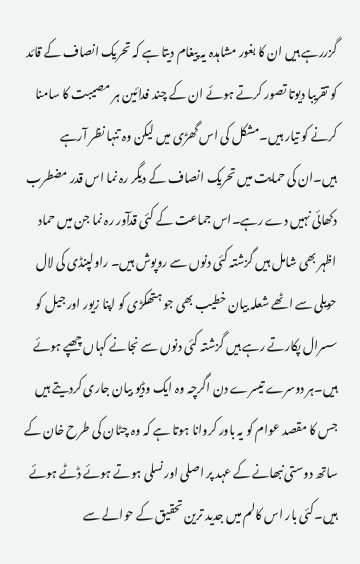گزررہے ہیں ان کا بغور مشاہدہ یہ پیغام دیتا ہے کہ تحریک انصاف کے قائد کو تقریبا دیوتا تصور کرتے ہوئے ان کے چند فدائین ہر مصیبت کا سامنا کرنے کو تیار ہیں۔مشکل کی اس گھڑی میں لیکن وہ تنہا نظر آرہے ہیں۔ان کی حمایت میں تحریک انصاف کے دیگر رہ نما اس قدر مضطرب دکھائی نہیں دے رہے۔اس جماعت کے کئی قدآور رہ نما جن میں حماد اظہر بھی شامل ہیں گزشتہ کئی دنوں سے روپوش ہیں۔ راولپنڈی کی لال حویلی سے اٹھے شعلہ بیان خطیب بھی جو ہتھکڑی کو اپنا زیور اور جیل کو سسرال پکارتے رہے ہیں گزشتہ کئی دنوں سے نجانے کہاں چھپے ہوئے ہیں۔ہر دوسرے تیسرے دن اگرچہ وہ ایک وڈیو بیان جاری کردیتے ہیں جس کا مقصد عوام کو یہ باور کروانا ہوتا ہے کہ وہ چٹان کی طرح خان کے ساتھ دوستی نبھانے کے عہد پر اصلی اور نسلی ہوتے ہوئے ڈٹے ہوئے ہیں۔کئی بار اس کالم میں جدید ترین تحقیق کے حوالے سے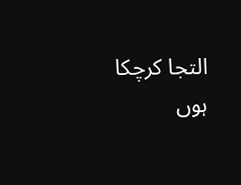التجا کرچکا ہوں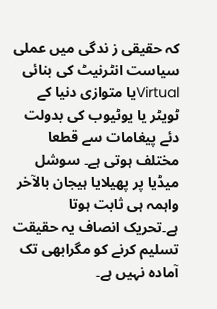کہ حقیقی ز ندگی میں عملی سیاست انٹرنیٹ کی بنائی Virtualیا متوازی دنیا کے ٹویٹر یا یوٹیوب کی بدولت دئے پیغامات سے قطعا مختلف ہوتی ہے۔ سوشل میڈیا پر پھیلایا ہیجان بالآخر واہمہ ہی ثابت ہوتا ہے۔تحریک انصاف یہ حقیقت تسلیم کرنے کو مگرابھی تک آمادہ نہیں ہے۔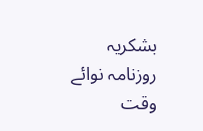بشکریہ روزنامہ نوائے وقت